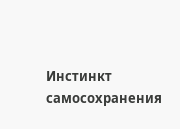Инстинкт самосохранения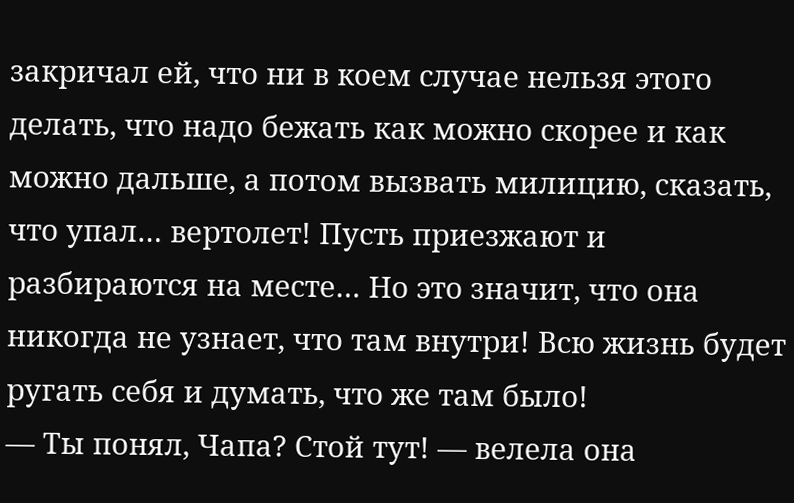закричал ей, что ни в коем случае нельзя этого делать, что надо бежать как можно скорее и как можно дальше, а потом вызвать милицию, сказать, что упал… вертолет! Пусть приезжают и разбираются на месте… Но это значит, что она никогда не узнает, что там внутри! Всю жизнь будет ругать себя и думать, что же там было!
— Ты понял, Чапа? Стой тут! — велела она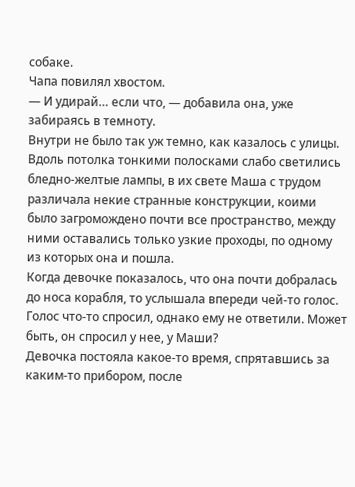собаке.
Чапа повилял хвостом.
— И удирай… если что, — добавила она, уже забираясь в темноту.
Внутри не было так уж темно, как казалось с улицы. Вдоль потолка тонкими полосками слабо светились бледно-желтые лампы, в их свете Маша с трудом различала некие странные конструкции, коими было загромождено почти все пространство, между ними оставались только узкие проходы, по одному из которых она и пошла.
Когда девочке показалось, что она почти добралась до носа корабля, то услышала впереди чей-то голос. Голос что-то спросил, однако ему не ответили. Может быть, он спросил у нее, у Маши?
Девочка постояла какое-то время, спрятавшись за каким-то прибором, после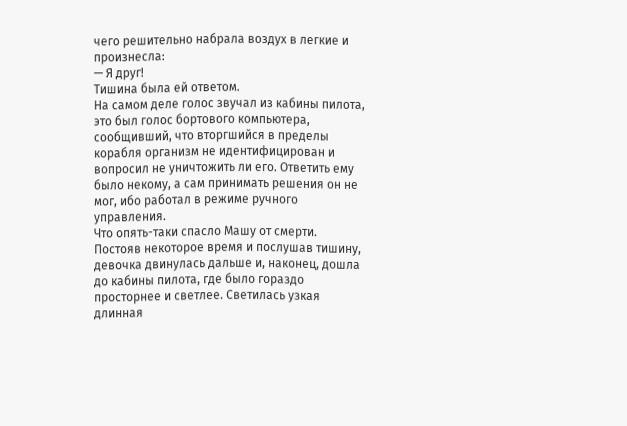чего решительно набрала воздух в легкие и произнесла:
— Я друг!
Тишина была ей ответом.
На самом деле голос звучал из кабины пилота, это был голос бортового компьютера, сообщивший, что вторгшийся в пределы корабля организм не идентифицирован и вопросил не уничтожить ли его. Ответить ему было некому, а сам принимать решения он не мог, ибо работал в режиме ручного управления.
Что опять-таки спасло Машу от смерти.
Постояв некоторое время и послушав тишину, девочка двинулась дальше и, наконец, дошла до кабины пилота, где было гораздо просторнее и светлее. Светилась узкая длинная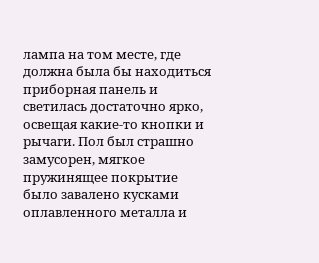лампа на том месте, где должна была бы находиться приборная панель и светилась достаточно ярко, освещая какие-то кнопки и рычаги. Пол был страшно замусорен, мягкое пружинящее покрытие было завалено кусками оплавленного металла и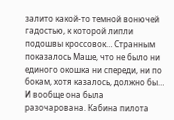залито какой-то темной вонючей гадостью, к которой липли подошвы кроссовок… Странным показалось Маше, что не было ни единого окошка ни спереди, ни по бокам, хотя казалось, должно бы… И вообще она была разочарована. Кабина пилота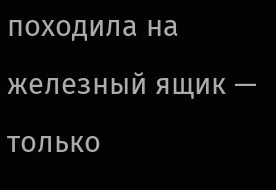походила на железный ящик — только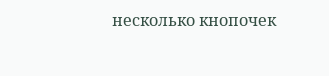несколько кнопочек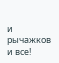и рычажков и все!